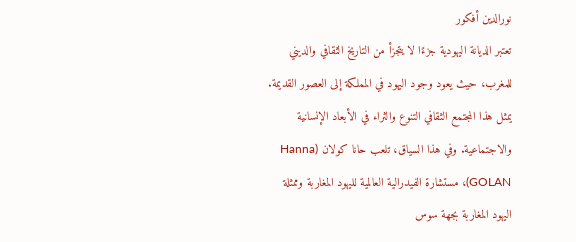نورالدين أفكور
تعتبر الديانة اليهودية جزءًا لا يتجزأ من التاريخ الثقافي والديني للمغرب، حيث يعود وجود اليهود في المملكة إلى العصور القديمة. يمثل هذا المجتمع الثقافي التنوع والثراء في الأبعاد الإنسانية والاجتماعية. وفي هذا السياق، تلعب حانا كولان (Hanna GOLAN)، مستشارة الفيدرالية العالمية لليهود المغاربة وممثلة اليهود المغاربة بجهة سوس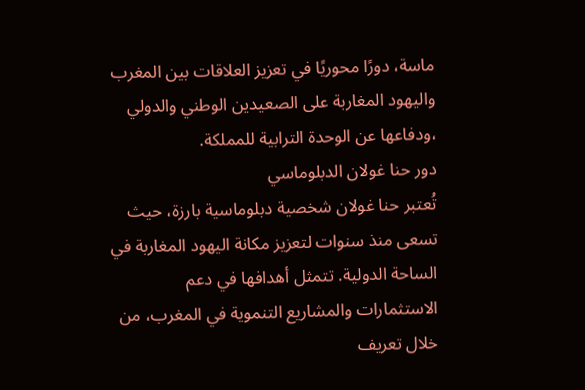ماسة، دورًا محوريًا في تعزيز العلاقات بين المغرب واليهود المغاربة على الصعيدين الوطني والدولي ،ودفاعها عن الوحدة الترابية للمملكة.
دور حنا غولان الدبلوماسي
تُعتبر حنا غولان شخصية دبلوماسية بارزة، حيث تسعى منذ سنوات لتعزيز مكانة اليهود المغاربة في الساحة الدولية. تتمثل أهدافها في دعم الاستثمارات والمشاريع التنموية في المغرب، من خلال تعريف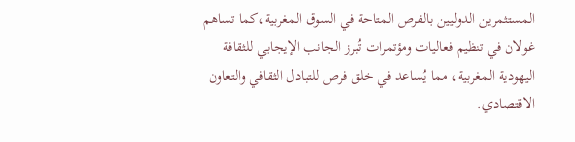المستثمرين الدوليين بالفرص المتاحة في السوق المغربية،كما تساهم غولان في تنظيم فعاليات ومؤتمرات تُبرز الجانب الإيجابي للثقافة اليهودية المغربية، مما يُساعد في خلق فرص للتبادل الثقافي والتعاون الاقتصادي.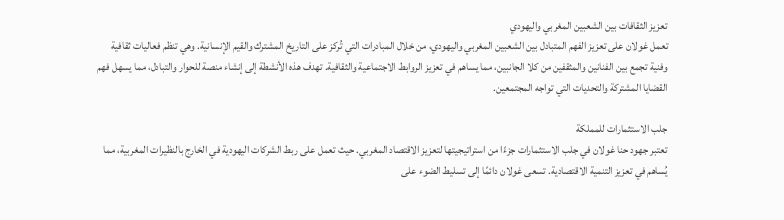تعزيز الثقافات بين الشعبين المغربي واليهودي
تعمل غولان على تعزيز الفهم المتبادل بين الشعبين المغربي واليهودي، من خلال المبادرات التي تُركز على التاريخ المشترك والقيم الإنسانية. وهي تنظم فعاليات ثقافية وفنية تجمع بين الفنانين والمثقفين من كلا الجانبين، مما يساهم في تعزيز الروابط الاجتماعية والثقافية. تهدف هذه الأنشطة إلى إنشاء منصة للحوار والتبادل، مما يسهل فهم القضايا المشتركة والتحديات التي تواجه المجتمعين.

جلب الاستثمارات للمملكة
تعتبر جهود حنا غولان في جلب الاستثمارات جزءًا من استراتيجيتها لتعزيز الاقتصاد المغربي. حيث تعمل على ربط الشركات اليهودية في الخارج بالنظيرات المغربية، مما يُساهم في تعزيز التنمية الاقتصادية. تسعى غولان دائمًا إلى تسليط الضوء على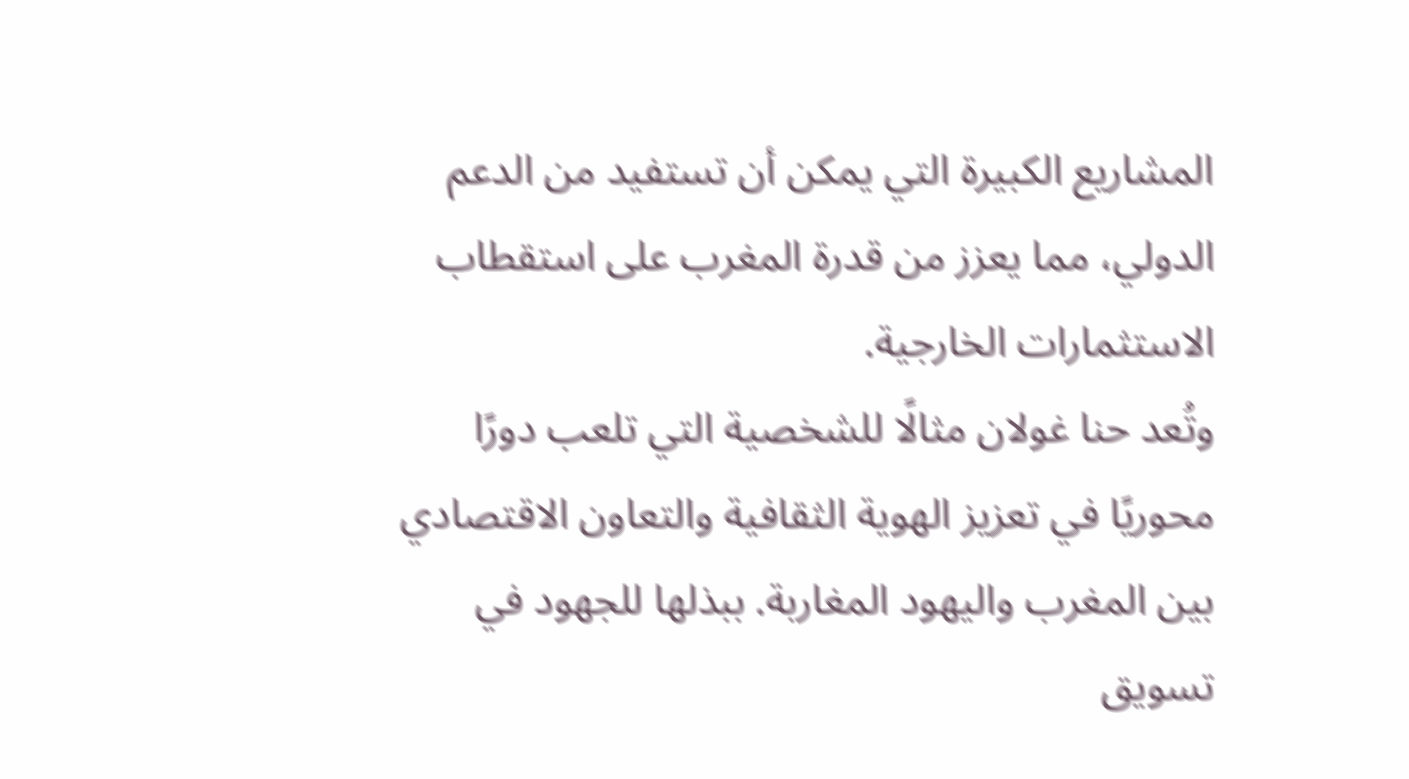المشاريع الكبيرة التي يمكن أن تستفيد من الدعم الدولي، مما يعزز من قدرة المغرب على استقطاب الاستثمارات الخارجية.
وتُعد حنا غولان مثالًا للشخصية التي تلعب دورًا محوريًا في تعزيز الهوية الثقافية والتعاون الاقتصادي بين المغرب واليهود المغاربة. ببذلها للجهود في تسويق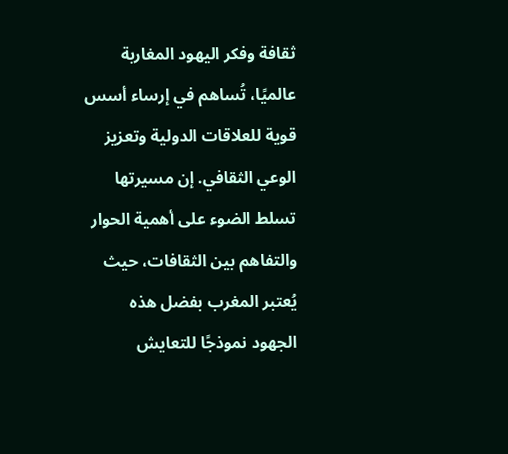ثقافة وفكر اليهود المغاربة عالميًا، تُساهم في إرساء أسس قوية للعلاقات الدولية وتعزيز الوعي الثقافي. إن مسيرتها تسلط الضوء على أهمية الحوار والتفاهم بين الثقافات، حيث يُعتبر المغرب بفضل هذه الجهود نموذجًا للتعايش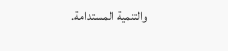والتنمية المستدامة.